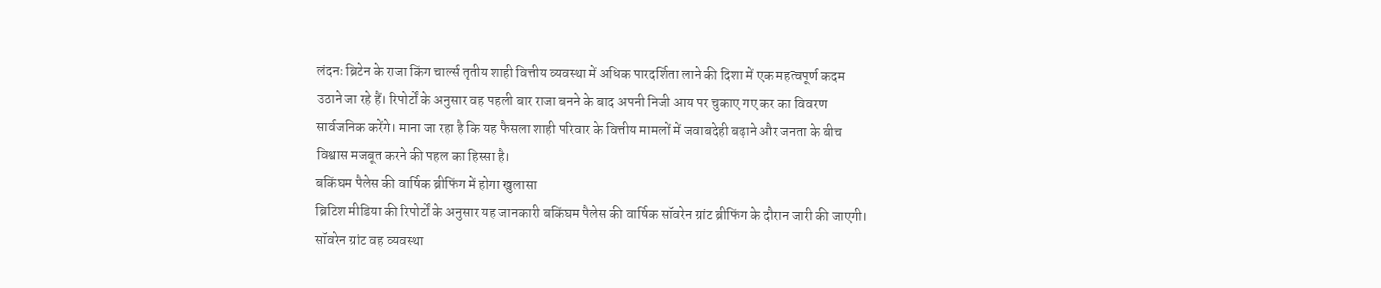लंदनः ब्रिटेन के राजा किंग चार्ल्स तृतीय शाही वित्तीय व्यवस्था में अधिक पारदर्शिता लाने की दिशा में एक महत्वपूर्ण कदम उठाने जा रहे हैं। रिपोर्टों के अनुसार वह पहली बार राजा बनने के बाद अपनी निजी आय पर चुकाए गए कर का विवरण सार्वजनिक करेंगे। माना जा रहा है कि यह फैसला शाही परिवार के वित्तीय मामलों में जवाबदेही बढ़ाने और जनता के बीच विश्वास मजबूत करने की पहल का हिस्सा है।
बकिंघम पैलेस की वार्षिक ब्रीफिंग में होगा खुलासा
ब्रिटिश मीडिया की रिपोर्टों के अनुसार यह जानकारी बकिंघम पैलेस की वार्षिक सॉवरेन ग्रांट ब्रीफिंग के दौरान जारी की जाएगी। सॉवरेन ग्रांट वह व्यवस्था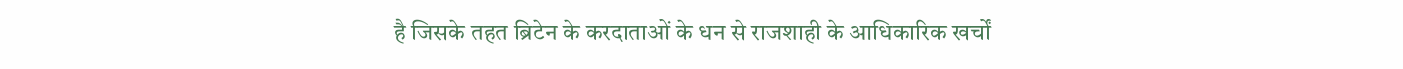है जिसके तहत ब्रिटेन के करदाताओं के धन से राजशाही के आधिकारिक खर्चों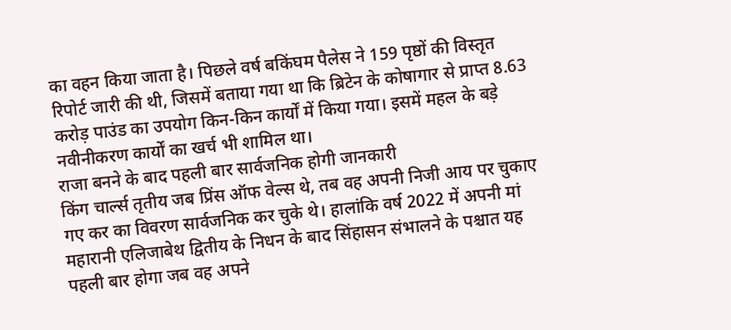का वहन किया जाता है। पिछले वर्ष बकिंघम पैलेस ने 159 पृष्ठों की विस्तृत रिपोर्ट जारी की थी, जिसमें बताया गया था कि ब्रिटेन के कोषागार से प्राप्त 8.63 करोड़ पाउंड का उपयोग किन-किन कार्यों में किया गया। इसमें महल के बड़े नवीनीकरण कार्यों का खर्च भी शामिल था।
राजा बनने के बाद पहली बार सार्वजनिक होगी जानकारी
किंग चार्ल्स तृतीय जब प्रिंस ऑफ वेल्स थे, तब वह अपनी निजी आय पर चुकाए गए कर का विवरण सार्वजनिक कर चुके थे। हालांकि वर्ष 2022 में अपनी मां महारानी एलिजाबेथ द्वितीय के निधन के बाद सिंहासन संभालने के पश्चात यह पहली बार होगा जब वह अपने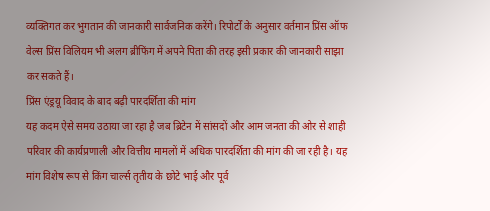व्यक्तिगत कर भुगतान की जानकारी सार्वजनिक करेंगे। रिपोर्टों के अनुसार वर्तमान प्रिंस ऑफ वेल्स प्रिंस विलियम भी अलग ब्रीफिंग में अपने पिता की तरह इसी प्रकार की जानकारी साझा कर सकते हैं।
प्रिंस एंड्रयू विवाद के बाद बढ़ी पारदर्शिता की मांग
यह कदम ऐसे समय उठाया जा रहा है जब ब्रिटेन में सांसदों और आम जनता की ओर से शाही परिवार की कार्यप्रणाली और वित्तीय मामलों में अधिक पारदर्शिता की मांग की जा रही है। यह मांग विशेष रूप से किंग चार्ल्स तृतीय के छोटे भाई और पूर्व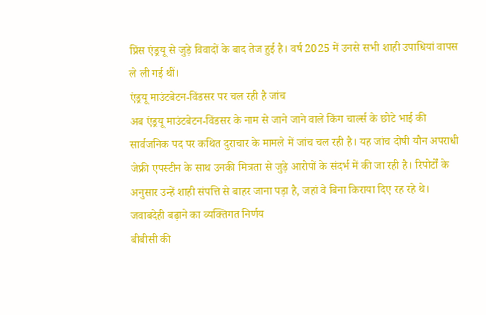प्रिंस एंड्रयू से जुड़े विवादों के बाद तेज हुई है। वर्ष 2025 में उनसे सभी शाही उपाधियां वापस ले ली गई थीं।
एंड्रयू माउंटबेटन-विंडसर पर चल रही है जांच
अब एंड्रयू माउंटबेटन-विंडसर के नाम से जाने जाने वाले किंग चार्ल्स के छोटे भाई की सार्वजनिक पद पर कथित दुराचार के मामले में जांच चल रही है। यह जांच दोषी यौन अपराधी जेफ्री एपस्टीन के साथ उनकी मित्रता से जुड़े आरोपों के संदर्भ में की जा रही है। रिपोर्टों के अनुसार उन्हें शाही संपत्ति से बाहर जाना पड़ा है, जहां वे बिना किराया दिए रह रहे थे।
जवाबदेही बढ़ाने का व्यक्तिगत निर्णय
बीबीसी की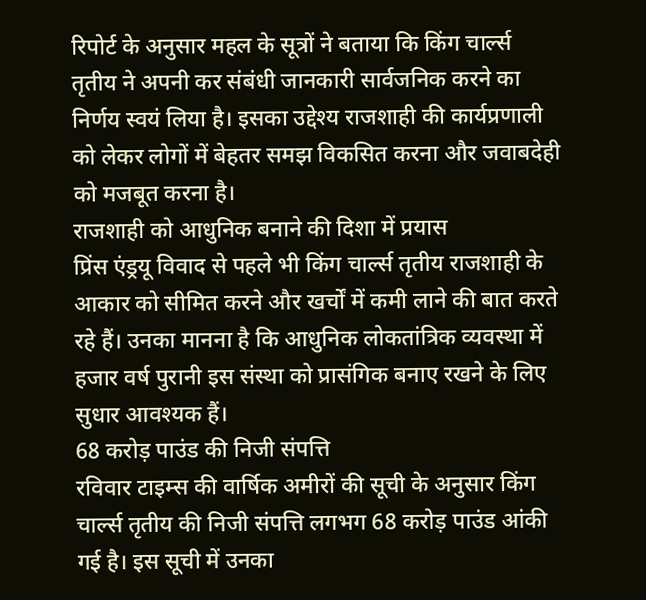रिपोर्ट के अनुसार महल के सूत्रों ने बताया कि किंग चार्ल्स तृतीय ने अपनी कर संबंधी जानकारी सार्वजनिक करने का निर्णय स्वयं लिया है। इसका उद्देश्य राजशाही की कार्यप्रणाली को लेकर लोगों में बेहतर समझ विकसित करना और जवाबदेही को मजबूत करना है।
राजशाही को आधुनिक बनाने की दिशा में प्रयास
प्रिंस एंड्रयू विवाद से पहले भी किंग चार्ल्स तृतीय राजशाही के आकार को सीमित करने और खर्चों में कमी लाने की बात करते रहे हैं। उनका मानना है कि आधुनिक लोकतांत्रिक व्यवस्था में हजार वर्ष पुरानी इस संस्था को प्रासंगिक बनाए रखने के लिए सुधार आवश्यक हैं।
68 करोड़ पाउंड की निजी संपत्ति
रविवार टाइम्स की वार्षिक अमीरों की सूची के अनुसार किंग चार्ल्स तृतीय की निजी संपत्ति लगभग 68 करोड़ पाउंड आंकी गई है। इस सूची में उनका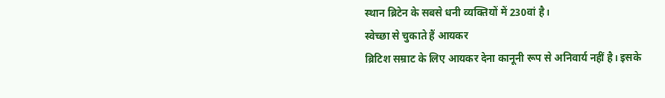स्थान ब्रिटेन के सबसे धनी व्यक्तियों में 230वां है।
स्वेच्छा से चुकाते हैं आयकर
ब्रिटिश सम्राट के लिए आयकर देना कानूनी रूप से अनिवार्य नहीं है। इसके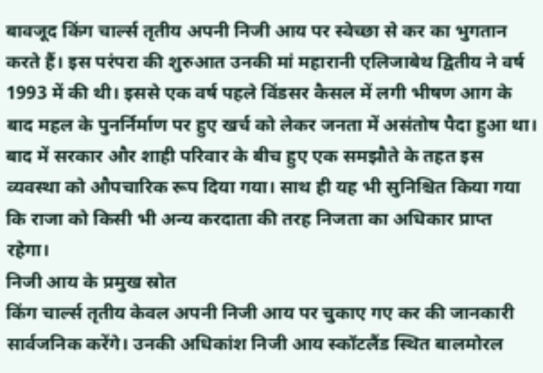बावजूद किंग चार्ल्स तृतीय अपनी निजी आय पर स्वेच्छा से कर का भुगतान करते हैं। इस परंपरा की शुरुआत उनकी मां महारानी एलिजाबेथ द्वितीय ने वर्ष 1993 में की थी। इससे एक वर्ष पहले विंडसर कैसल में लगी भीषण आग के बाद महल के पुनर्निर्माण पर हुए खर्च को लेकर जनता में असंतोष पैदा हुआ था।
बाद में सरकार और शाही परिवार के बीच हुए एक समझौते के तहत इस व्यवस्था को औपचारिक रूप दिया गया। साथ ही यह भी सुनिश्चित किया गया कि राजा को किसी भी अन्य करदाता की तरह निजता का अधिकार प्राप्त रहेगा।
निजी आय के प्रमुख स्रोत
किंग चार्ल्स तृतीय केवल अपनी निजी आय पर चुकाए गए कर की जानकारी सार्वजनिक करेंगे। उनकी अधिकांश निजी आय स्कॉटलैंड स्थित बालमोरल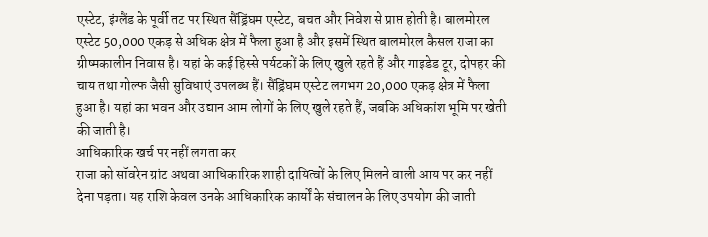एस्टेट, इंग्लैंड के पूर्वी तट पर स्थित सैंड्रिंघम एस्टेट, बचत और निवेश से प्राप्त होती है। बालमोरल एस्टेट 50,000 एकड़ से अधिक क्षेत्र में फैला हुआ है और इसमें स्थित बालमोरल कैसल राजा का ग्रीष्मकालीन निवास है। यहां के कई हिस्से पर्यटकों के लिए खुले रहते हैं और गाइडेड टूर, दोपहर की चाय तथा गोल्फ जैसी सुविधाएं उपलब्ध हैं। सैंड्रिंघम एस्टेट लगभग 20,000 एकड़ क्षेत्र में फैला हुआ है। यहां का भवन और उद्यान आम लोगों के लिए खुले रहते हैं, जबकि अधिकांश भूमि पर खेती की जाती है।
आधिकारिक खर्च पर नहीं लगता कर
राजा को सॉवरेन ग्रांट अथवा आधिकारिक शाही दायित्वों के लिए मिलने वाली आय पर कर नहीं देना पड़ता। यह राशि केवल उनके आधिकारिक कार्यों के संचालन के लिए उपयोग की जाती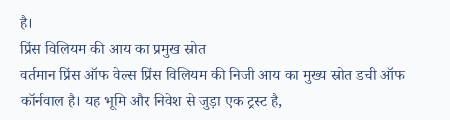है।
प्रिंस विलियम की आय का प्रमुख स्रोत
वर्तमान प्रिंस ऑफ वेल्स प्रिंस विलियम की निजी आय का मुख्य स्रोत डची ऑफ कॉर्नवाल है। यह भूमि और निवेश से जुड़ा एक ट्रस्ट है,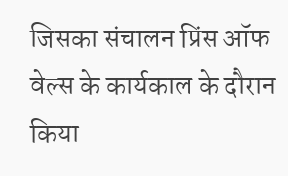जिसका संचालन प्रिंस ऑफ वेल्स के कार्यकाल के दौरान किया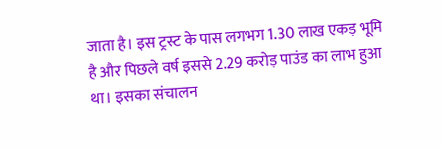जाता है। इस ट्रस्ट के पास लगभग 1.30 लाख एकड़ भूमि है और पिछले वर्ष इससे 2.29 करोड़ पाउंड का लाभ हुआ था। इसका संचालन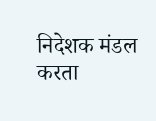निदेशक मंडल करता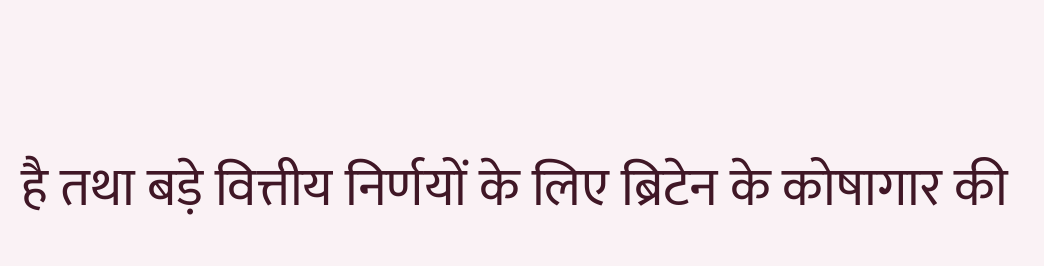है तथा बड़े वित्तीय निर्णयों के लिए ब्रिटेन के कोषागार की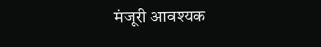मंजूरी आवश्यक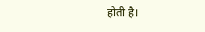होती है।